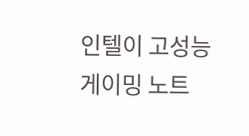인텔이 고성능 게이밍 노트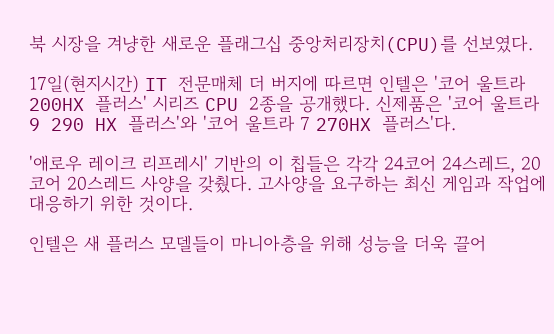북 시장을 겨냥한 새로운 플래그십 중앙처리장치(CPU)를 선보였다.

17일(현지시간) IT 전문매체 더 버지에 따르면 인텔은 '코어 울트라 200HX 플러스' 시리즈 CPU 2종을 공개했다. 신제품은 '코어 울트라 9 290 HX 플러스'와 '코어 울트라 7 270HX 플러스'다.

'애로우 레이크 리프레시' 기반의 이 칩들은 각각 24코어 24스레드, 20코어 20스레드 사양을 갖췄다. 고사양을 요구하는 최신 게임과 작업에 대응하기 위한 것이다.

인텔은 새 플러스 모델들이 마니아층을 위해 성능을 더욱 끌어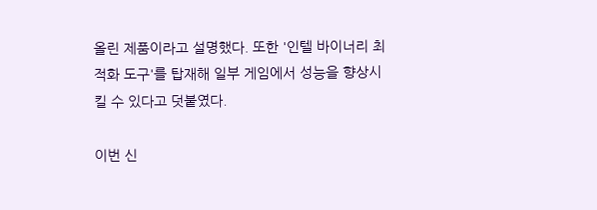올린 제품이라고 설명했다. 또한 '인텔 바이너리 최적화 도구'를 탑재해 일부 게임에서 성능을 향상시킬 수 있다고 덧붙였다.

이번 신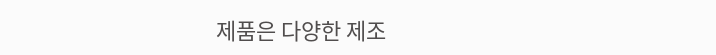제품은 다양한 제조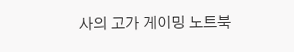사의 고가 게이밍 노트북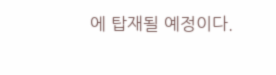에 탑재될 예정이다.